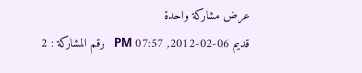عرض مشاركة واحدة
قديم 06-02-2012, 07:57 PM   رقم المشاركة : 2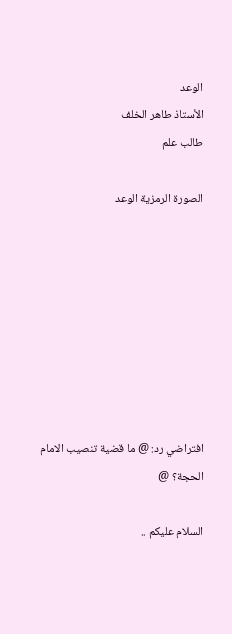الوعد
الأستاذ طاهر الخلف
طالب علم

الصورة الرمزية الوعد








افتراضي رد: @ ما قضية تنصيب الامام الحجة؟ @

السلام عليكم ..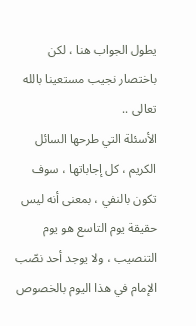يطول الجواب هنا ، لكن باختصار نجيب مستعينا بالله تعالى ..
الأسئلة التي طرحها السائل الكريم ، كل إجاباتها ، سوف تكون بالنفي ، بمعنى أنه ليس حقيقة يوم التاسع هو يوم التنصيب ، ولا يوجد أحد نصّب الإمام في هذا اليوم بالخصوص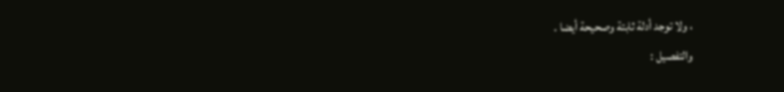، ولا توجد أدلة ثابتة وصحيحة أيضا .
والتفصيل :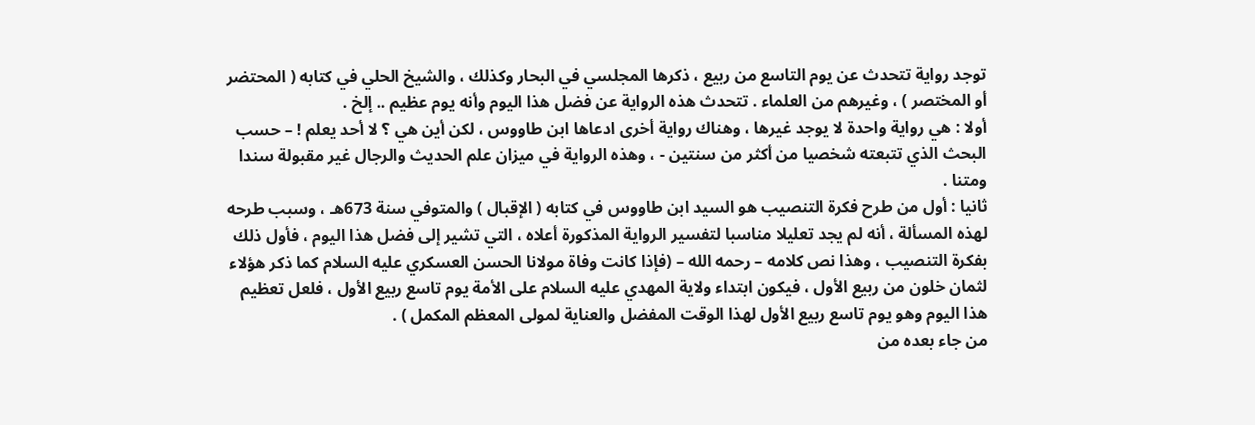توجد رواية تتحدث عن يوم التاسع من ربيع ، ذكرها المجلسي في البحار وكذلك ، والشيخ الحلي في كتابه ( المحتضر أو المختصر ) ، وغيرهم من العلماء . تتحدث هذه الرواية عن فضل هذا اليوم وأنه يوم عظيم .. إلخ .
أولا : هي رواية واحدة لا يوجد غيرها ، وهناك رواية أخرى ادعاها ابن طاووس ، لكن أين هي ؟ لا أحد يعلم ! – حسب البحث الذي تتبعته شخصيا من أكثر من سنتين - ، وهذه الرواية في ميزان علم الحديث والرجال غير مقبولة سندا ومتنا .
ثانيا : أول من طرح فكرة التنصيب هو السيد ابن طاووس في كتابه ( الإقبال ) والمتوفي سنة 673هـ ، وسبب طرحه لهذه المسألة ، أنه لم يجد تعليلا مناسبا لتفسير الرواية المذكورة أعلاه ، التي تشير إلى فضل هذا اليوم ، فأول ذلك بفكرة التنصيب ، وهذا نص كلامه – رحمه الله – (فإذا كانت وفاة مولانا الحسن العسكري عليه السلام كما ذكر هؤلاء لثمان خلون من ربيع الأول ، فيكون ابتداء ولاية المهدي عليه السلام على الأمة يوم تاسع ربيع الأول ، فلعل تعظيم هذا اليوم وهو يوم تاسع ربيع الأول لهذا الوقت المفضل والعناية لمولى المعظم المكمل ) .
من جاء بعده من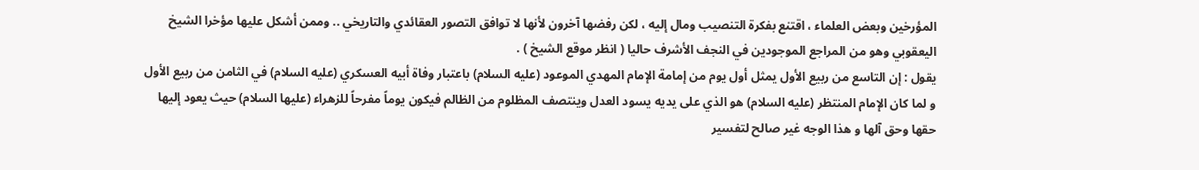المؤرخين وبعض العلماء ، اقتنع بفكرة التنصيب ومال إليه ، لكن رفضها آخرون لأنها لا توافق التصور العقائدي والتاريخي .. وممن أشكل عليها مؤخرا الشيخ اليعقوبي وهو من المراجع الموجودين في النجف الأشرف حاليا ( انظر موقع الشيخ ) .
يقول : إن التاسع من ربيع الأول يمثل أول يوم من إمامة الإمام المهدي الموعود (عليه السلام) باعتبار وفاة أبيه العسكري (عليه السلام) في الثامن من ربيع الأول و لما كان الإمام المنتظر (عليه السلام) هو الذي على يديه يسود العدل وينتصف المظلوم من الظالم فيكون يوماً مفرحاً للزهراء (عليها السلام) حيث يعود إليها حقها وحق آلها و هذا الوجه غير صالح لتفسير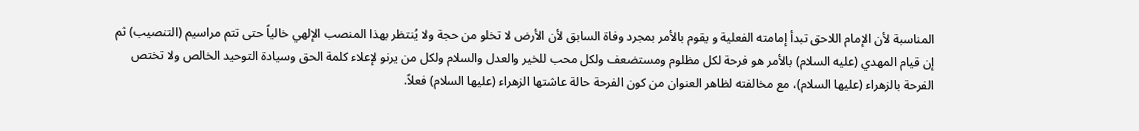المناسبة لأن الإمام اللاحق تبدأ إمامته الفعلية و يقوم بالأمر بمجرد وفاة السابق لأن الأرض لا تخلو من حجة ولا يُنتظر بهذا المنصب الإلهي خالياً حتى تتم مراسيم (التنصيب) ثم إن قيام المهدي (عليه السلام) بالأمر هو فرحة لكل مظلوم ومستضعف ولكل محب للخير والعدل والسلام ولكل من يرنو لإعلاء كلمة الحق وسيادة التوحيد الخالص ولا تختص الفرحة بالزهراء (عليها السلام)، مع مخالفته لظاهر العنوان من كون الفرحة حالة عاشتها الزهراء (عليها السلام) فعلاً.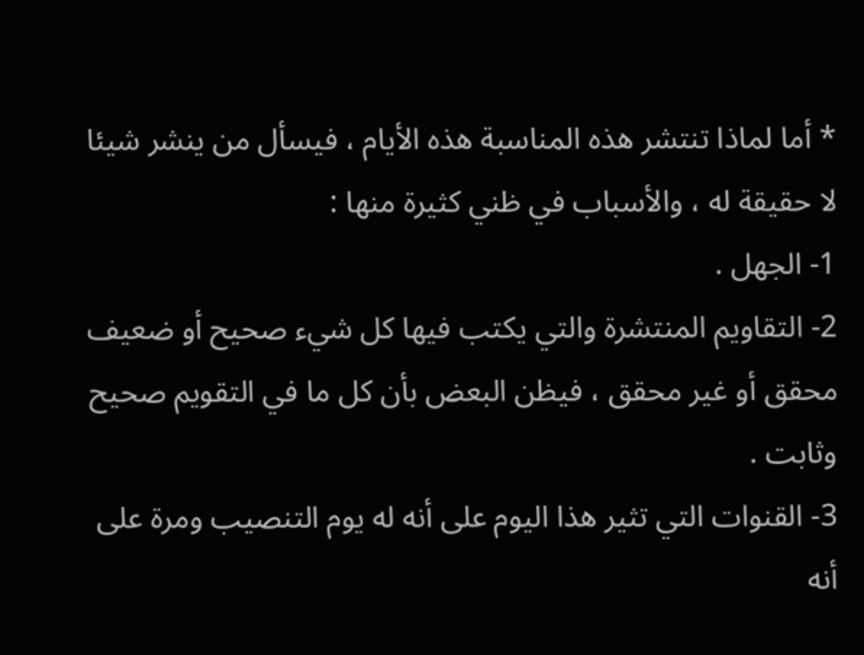* أما لماذا تنتشر هذه المناسبة هذه الأيام ، فيسأل من ينشر شيئا لا حقيقة له ، والأسباب في ظني كثيرة منها :
1- الجهل .
2- التقاويم المنتشرة والتي يكتب فيها كل شيء صحيح أو ضعيف محقق أو غير محقق ، فيظن البعض بأن كل ما في التقويم صحيح وثابت .
3- القنوات التي تثير هذا اليوم على أنه له يوم التنصيب ومرة على أنه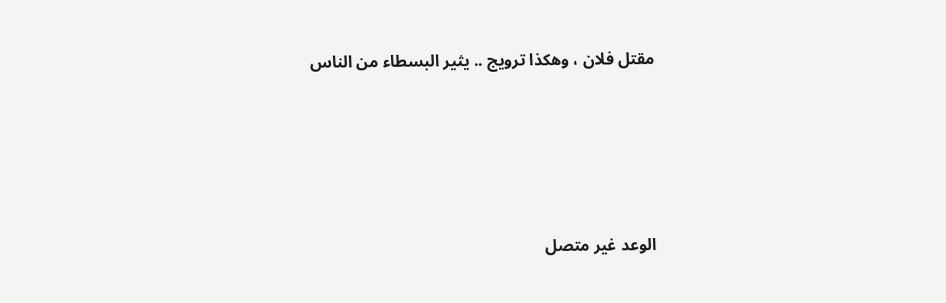مقتل فلان ، وهكذا ترويج .. يثير البسطاء من الناس





الوعد غير متصل